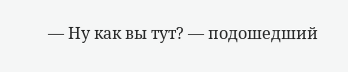— Ну как вы тут? — подошедший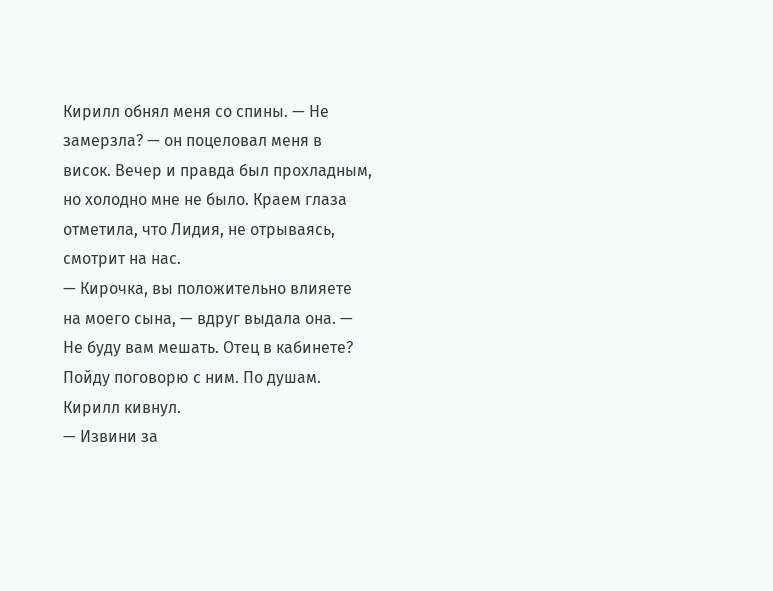Кирилл обнял меня со спины. — Не замерзла? — он поцеловал меня в висок. Вечер и правда был прохладным, но холодно мне не было. Краем глаза отметила, что Лидия, не отрываясь, смотрит на нас.
— Кирочка, вы положительно влияете на моего сына, — вдруг выдала она. — Не буду вам мешать. Отец в кабинете? Пойду поговорю с ним. По душам.
Кирилл кивнул.
— Извини за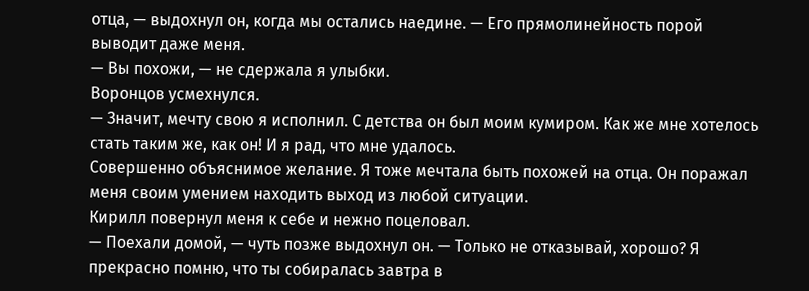отца, — выдохнул он, когда мы остались наедине. — Его прямолинейность порой выводит даже меня.
— Вы похожи, — не сдержала я улыбки.
Воронцов усмехнулся.
— Значит, мечту свою я исполнил. С детства он был моим кумиром. Как же мне хотелось стать таким же, как он! И я рад, что мне удалось.
Совершенно объяснимое желание. Я тоже мечтала быть похожей на отца. Он поражал меня своим умением находить выход из любой ситуации.
Кирилл повернул меня к себе и нежно поцеловал.
— Поехали домой, — чуть позже выдохнул он. — Только не отказывай, хорошо? Я прекрасно помню, что ты собиралась завтра в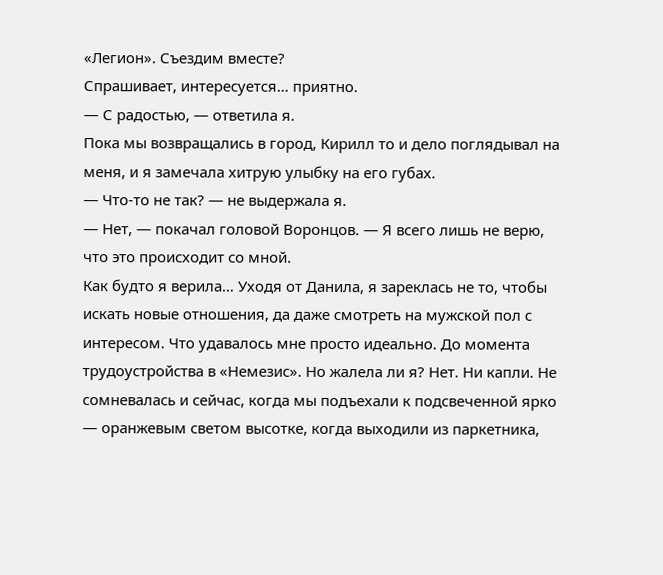«Легион». Съездим вместе?
Спрашивает, интересуется… приятно.
— С радостью, — ответила я.
Пока мы возвращались в город, Кирилл то и дело поглядывал на меня, и я замечала хитрую улыбку на его губах.
— Что-то не так? — не выдержала я.
— Нет, — покачал головой Воронцов. — Я всего лишь не верю, что это происходит со мной.
Как будто я верила… Уходя от Данила, я зареклась не то, чтобы искать новые отношения, да даже смотреть на мужской пол с интересом. Что удавалось мне просто идеально. До момента трудоустройства в «Немезис». Но жалела ли я? Нет. Ни капли. Не сомневалась и сейчас, когда мы подъехали к подсвеченной ярко — оранжевым светом высотке, когда выходили из паркетника,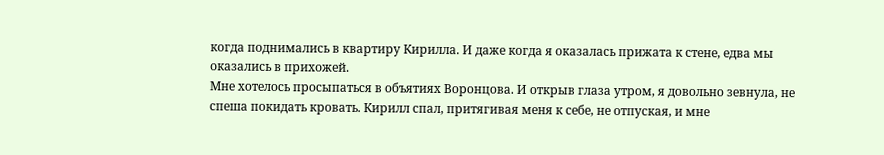когда поднимались в квартиру Кирилла. И даже когда я оказалась прижата к стене, едва мы оказались в прихожей.
Мне хотелось просыпаться в объятиях Воронцова. И открыв глаза утром, я довольно зевнула, не спеша покидать кровать. Кирилл спал, притягивая меня к себе, не отпуская, и мне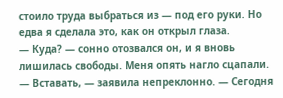стоило труда выбраться из — под его руки. Но едва я сделала это, как он открыл глаза.
— Куда? — сонно отозвался он, и я вновь лишилась свободы. Меня опять нагло сцапали.
— Вставать, — заявила непреклонно. — Сегодня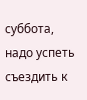суббота, надо успеть съездить к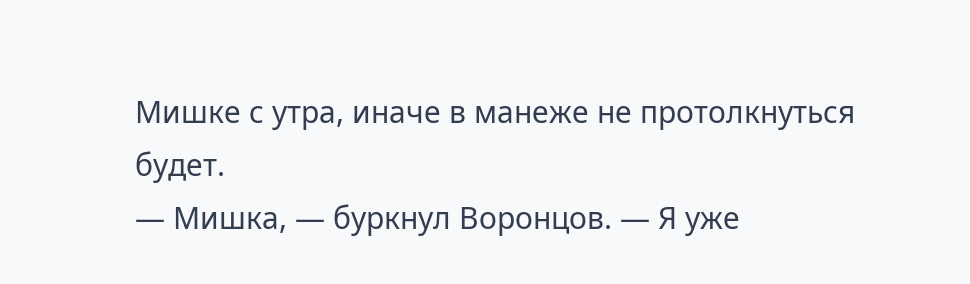Мишке с утра, иначе в манеже не протолкнуться будет.
— Мишка, — буркнул Воронцов. — Я уже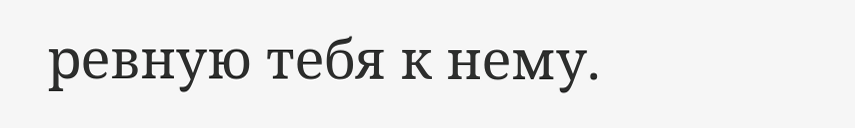ревную тебя к нему.